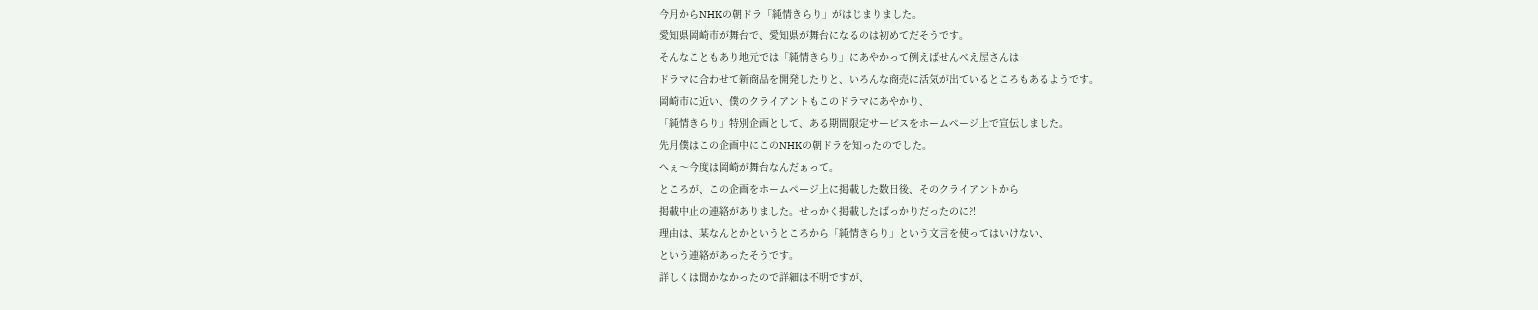今月からNHKの朝ドラ「純情きらり」がはじまりました。
愛知県岡崎市が舞台で、愛知県が舞台になるのは初めてだそうです。
そんなこともあり地元では「純情きらり」にあやかって例えばせんべえ屋さんは
ドラマに合わせて新商品を開発したりと、いろんな商売に活気が出ているところもあるようです。
岡崎市に近い、僕のクライアントもこのドラマにあやかり、
「純情きらり」特別企画として、ある期間限定サービスをホームページ上で宣伝しました。
先月僕はこの企画中にこのNHKの朝ドラを知ったのでした。
へぇ〜今度は岡崎が舞台なんだぁって。
ところが、この企画をホームページ上に掲載した数日後、そのクライアントから
掲載中止の連絡がありました。せっかく掲載したばっかりだったのに?!
理由は、某なんとかというところから「純情きらり」という文言を使ってはいけない、
という連絡があったそうです。
詳しくは聞かなかったので詳細は不明ですが、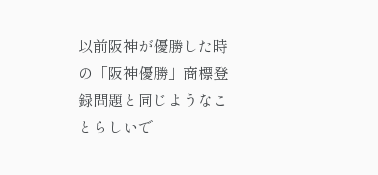以前阪神が優勝した時の「阪神優勝」商標登録問題と同じようなことらしいで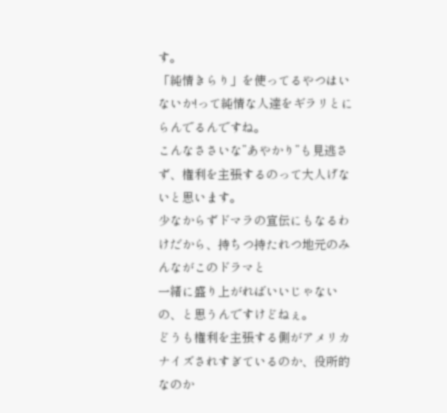す。
「純情きらり」を使ってるやつはいないか!って純情な人達をギラリとにらんでるんですね。
こんなささいな”あやかり”も見逃さず、権利を主張するのって大人げないと思います。
少なからずドマラの宣伝にもなるわけだから、持ちつ持たれつ地元のみんながこのドラマと
一緒に盛り上がればいいじゃないの、と思うんですけどねぇ。
どうも権利を主張する側がアメリカナイズされすぎているのか、役所的なのか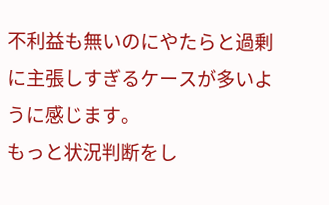不利益も無いのにやたらと過剰に主張しすぎるケースが多いように感じます。
もっと状況判断をし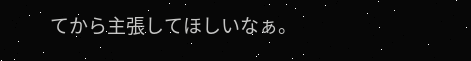てから主張してほしいなぁ。